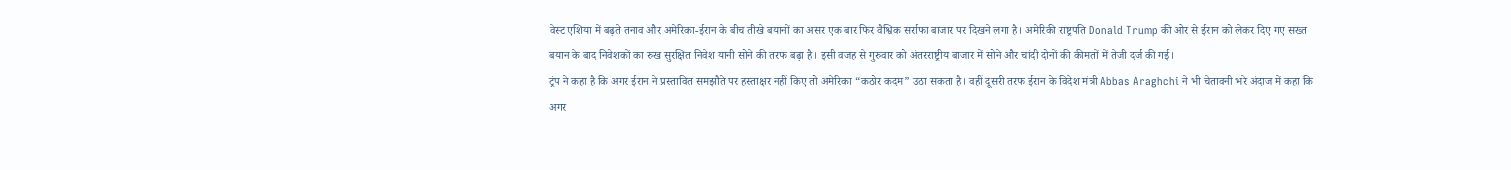वेस्ट एशिया में बढ़ते तनाव और अमेरिका-ईरान के बीच तीखे बयानों का असर एक बार फिर वैश्विक सर्राफा बाजार पर दिखने लगा है। अमेरिकी राष्ट्रपति Donald Trump की ओर से ईरान को लेकर दिए गए सख्त बयान के बाद निवेशकों का रुख सुरक्षित निवेश यानी सोने की तरफ बढ़ा है। इसी वजह से गुरुवार को अंतरराष्ट्रीय बाजार में सोने और चांदी दोनों की कीमतों में तेजी दर्ज की गई।
ट्रंप ने कहा है कि अगर ईरान ने प्रस्तावित समझौते पर हस्ताक्षर नहीं किए तो अमेरिका “कठोर कदम” उठा सकता है। वहीं दूसरी तरफ ईरान के विदेश मंत्री Abbas Araghchi ने भी चेतावनी भरे अंदाज में कहा कि अगर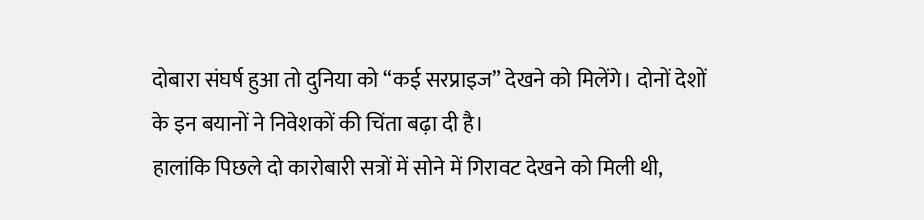दोबारा संघर्ष हुआ तो दुनिया को “कई सरप्राइज” देखने को मिलेंगे। दोनों देशों के इन बयानों ने निवेशकों की चिंता बढ़ा दी है।
हालांकि पिछले दो कारोबारी सत्रों में सोने में गिरावट देखने को मिली थी,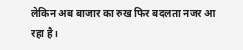लेकिन अब बाजार का रुख फिर बदलता नजर आ रहा है।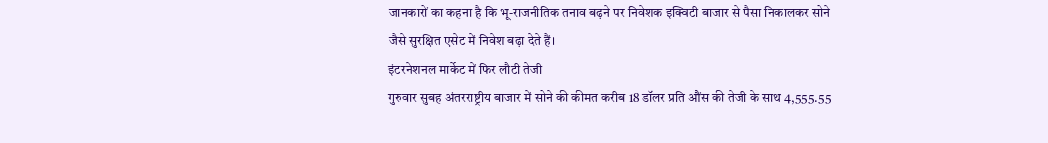जानकारों का कहना है कि भू-राजनीतिक तनाव बढ़ने पर निवेशक इक्विटी बाजार से पैसा निकालकर सोने जैसे सुरक्षित एसेट में निवेश बढ़ा देते हैं।
इंटरनेशनल मार्केट में फिर लौटी तेजी
गुरुवार सुबह अंतरराष्ट्रीय बाजार में सोने की कीमत करीब 18 डॉलर प्रति औंस की तेजी के साथ 4,555.55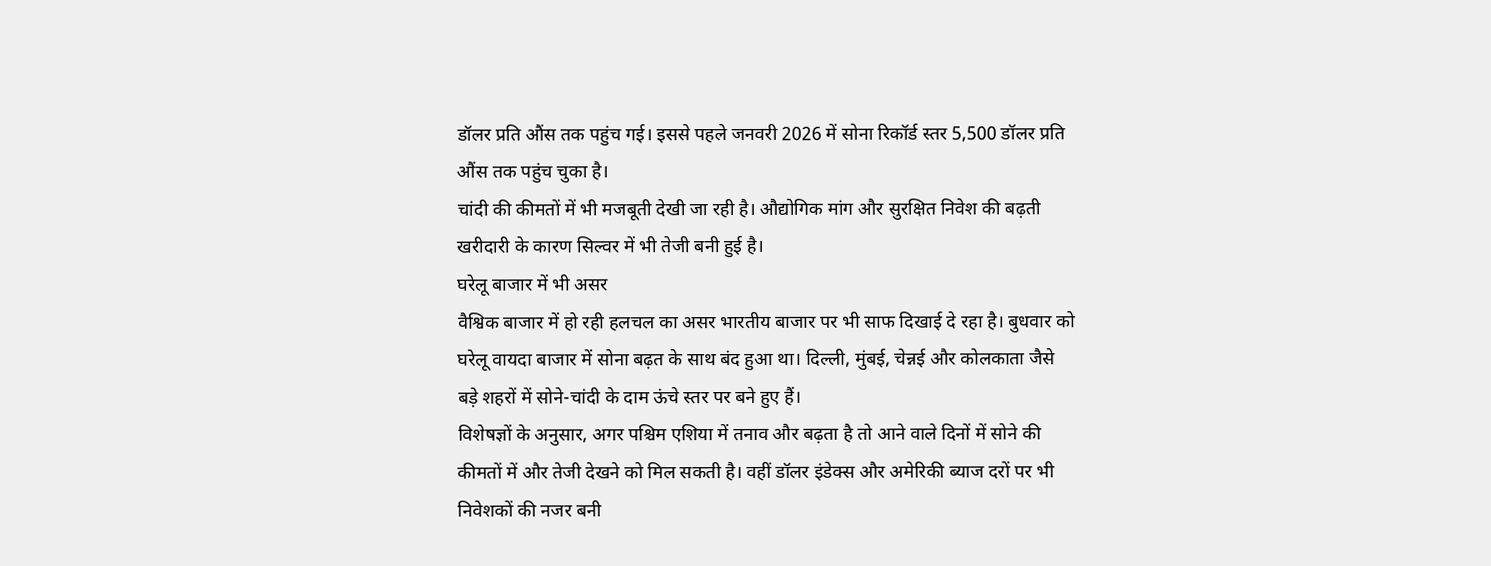डॉलर प्रति औंस तक पहुंच गई। इससे पहले जनवरी 2026 में सोना रिकॉर्ड स्तर 5,500 डॉलर प्रति औंस तक पहुंच चुका है।
चांदी की कीमतों में भी मजबूती देखी जा रही है। औद्योगिक मांग और सुरक्षित निवेश की बढ़ती खरीदारी के कारण सिल्वर में भी तेजी बनी हुई है।
घरेलू बाजार में भी असर
वैश्विक बाजार में हो रही हलचल का असर भारतीय बाजार पर भी साफ दिखाई दे रहा है। बुधवार को घरेलू वायदा बाजार में सोना बढ़त के साथ बंद हुआ था। दिल्ली, मुंबई, चेन्नई और कोलकाता जैसे बड़े शहरों में सोने-चांदी के दाम ऊंचे स्तर पर बने हुए हैं।
विशेषज्ञों के अनुसार, अगर पश्चिम एशिया में तनाव और बढ़ता है तो आने वाले दिनों में सोने की कीमतों में और तेजी देखने को मिल सकती है। वहीं डॉलर इंडेक्स और अमेरिकी ब्याज दरों पर भी निवेशकों की नजर बनी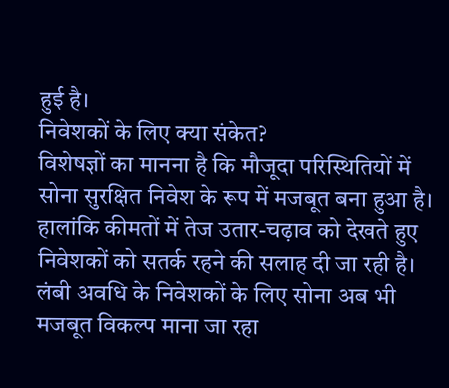हुई है।
निवेशकों के लिए क्या संकेत?
विशेषज्ञों का मानना है कि मौजूदा परिस्थितियों में सोना सुरक्षित निवेश के रूप में मजबूत बना हुआ है। हालांकि कीमतों में तेज उतार-चढ़ाव को देखते हुए निवेशकों को सतर्क रहने की सलाह दी जा रही है। लंबी अवधि के निवेशकों के लिए सोना अब भी मजबूत विकल्प माना जा रहा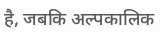है, जबकि अल्पकालिक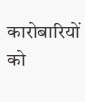कारोबारियों को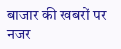बाजार की खबरों पर नजर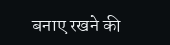बनाए रखने की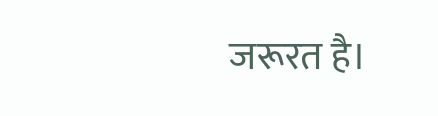जरूरत है।